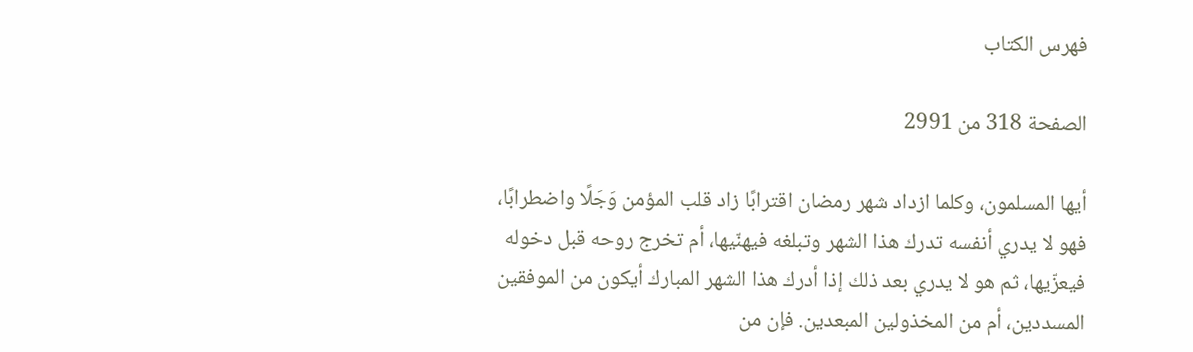فهرس الكتاب

الصفحة 318 من 2991

أيها المسلمون، وكلما ازداد شهر رمضان اقترابًا زاد قلب المؤمن وَجَلًا واضطرابًا، فهو لا يدري أنفسه تدرك هذا الشهر وتبلغه فيهنّيها، أم تخرج روحه قبل دخوله فيعزّيها، ثم هو لا يدري بعد ذلك إذا أدرك هذا الشهر المبارك أيكون من الموفقين المسددين، أم من المخذولين المبعدين. فإن من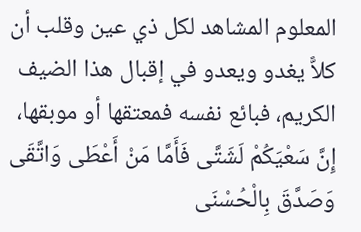المعلوم المشاهد لكل ذي عين وقلب أن كلاًّ يغدو ويعدو في إقبال هذا الضيف الكريم، فبائع نفسه فمعتقها أو موبقها، إِنَّ سَعْيَكُمْ لَشَتَّى فَأَمَّا مَنْ أَعْطَى وَاتَّقَى وَصَدَّقَ بِالْحُسْنَى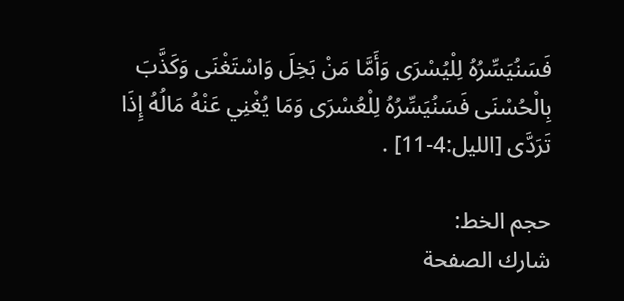فَسَنُيَسِّرُهُ لِلْيُسْرَى وَأَمَّا مَنْ بَخِلَ وَاسْتَغْنَى وَكَذَّبَ بِالْحُسْنَى فَسَنُيَسِّرُهُ لِلْعُسْرَى وَمَا يُغْنِي عَنْهُ مَالُهُ إِذَا تَرَدَّى [الليل:4-11] .

حجم الخط:
شارك الصفحة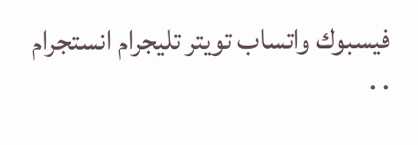فيسبوك واتساب تويتر تليجرام انستجرام
. .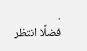.
فضلًا انتظر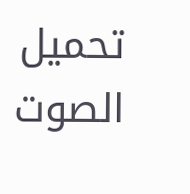تحميل الصوت